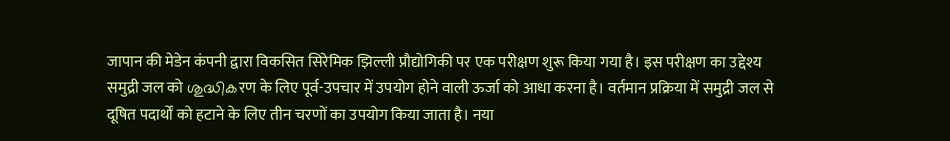जापान की मेडेन कंपनी द्वारा विकसित सिरेमिक झिल्ली प्रौद्योगिकी पर एक परीक्षण शुरू किया गया है। इस परीक्षण का उद्देश्य समुद्री जल को ശുദ്ധികरण के लिए पूर्व-उपचार में उपयोग होने वाली ऊर्जा को आधा करना है। वर्तमान प्रक्रिया में समुद्री जल से दूषित पदार्थों को हटाने के लिए तीन चरणों का उपयोग किया जाता है। नया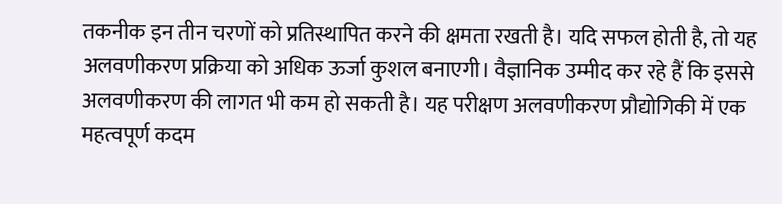तकनीक इन तीन चरणों को प्रतिस्थापित करने की क्षमता रखती है। यदि सफल होती है, तो यह अलवणीकरण प्रक्रिया को अधिक ऊर्जा कुशल बनाएगी। वैज्ञानिक उम्मीद कर रहे हैं कि इससे अलवणीकरण की लागत भी कम हो सकती है। यह परीक्षण अलवणीकरण प्रौद्योगिकी में एक महत्वपूर्ण कदम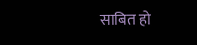साबित हो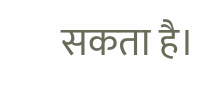सकता है।